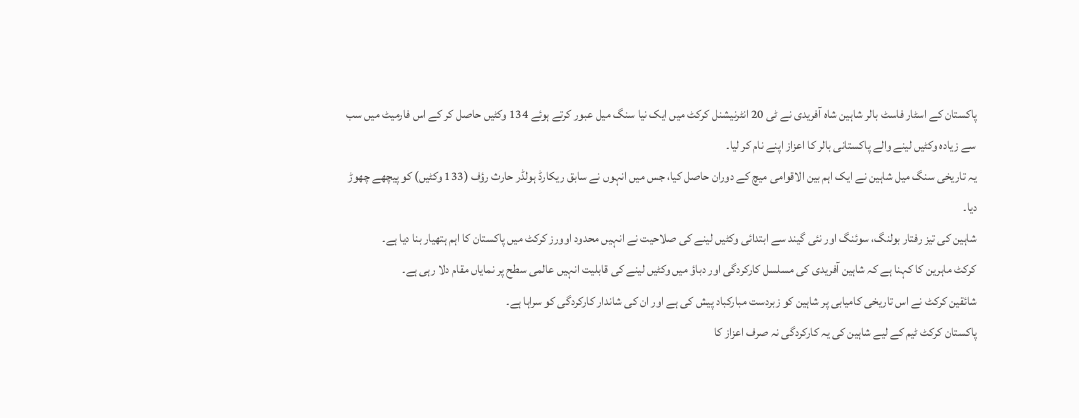پاکستان کے اسٹار فاسٹ بالر شاہین شاہ آفریدی نے ٹی 20 انٹرنیشنل کرکٹ میں ایک نیا سنگ میل عبور کرتے ہوئے 134 وکٹیں حاصل کر کے اس فارمیٹ میں سب سے زیادہ وکٹیں لینے والے پاکستانی بالر کا اعزاز اپنے نام کر لیا۔
یہ تاریخی سنگ میل شاہین نے ایک اہم بین الاقوامی میچ کے دوران حاصل کیا، جس میں انہوں نے سابق ریکارڈ ہولڈر حارث رؤف (133 وکٹیں) کو پیچھے چھوڑ دیا۔
شاہین کی تیز رفتار بولنگ، سوئنگ اور نئی گیند سے ابتدائی وکٹیں لینے کی صلاحیت نے انہیں محدود اوورز کرکٹ میں پاکستان کا اہم ہتھیار بنا دیا ہے۔
کرکٹ ماہرین کا کہنا ہے کہ شاہین آفریدی کی مسلسل کارکردگی اور دباؤ میں وکٹیں لینے کی قابلیت انہیں عالمی سطح پر نمایاں مقام دلا رہی ہے۔
شائقین کرکٹ نے اس تاریخی کامیابی پر شاہین کو زبردست مبارکباد پیش کی ہے اور ان کی شاندار کارکردگی کو سراہا ہے۔
پاکستان کرکٹ ٹیم کے لیے شاہین کی یہ کارکردگی نہ صرف اعزاز کا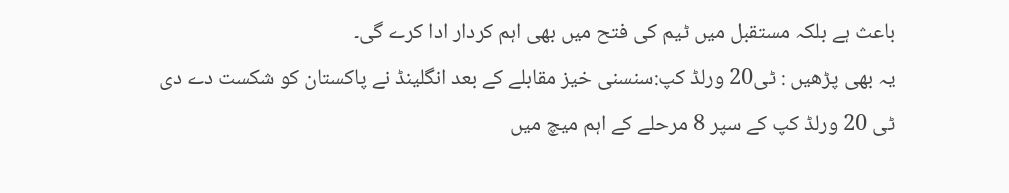باعث ہے بلکہ مستقبل میں ٹیم کی فتح میں بھی اہم کردار ادا کرے گی۔
یہ بھی پڑھیں : ٹی20 ورلڈ کپ:سنسنی خیز مقابلے کے بعد انگلینڈ نے پاکستان کو شکست دے دی
ٹی 20 ورلڈ کپ کے سپر 8 مرحلے کے اہم میچ میں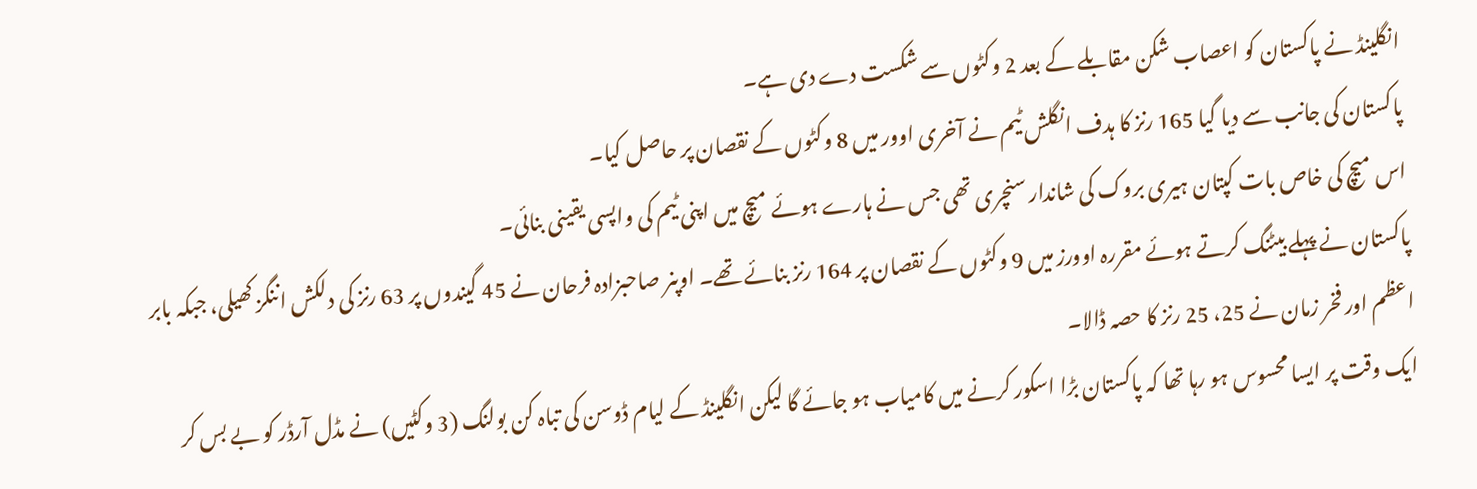انگلینڈ نے پاکستان کو اعصاب شکن مقابلے کے بعد 2 وکٹوں سے شکست دے دی ہے۔
پاکستان کی جانب سے دیا گیا 165 رنز کا ہدف انگلش ٹیم نے آخری اوور میں 8 وکٹوں کے نقصان پر حاصل کیا۔
اس میچ کی خاص بات کپتان ہیری بروک کی شاندار سنچری تھی جس نے ہارے ہوئے میچ میں اپنی ٹیم کی واپسی یقینی بنائی۔
پاکستان نے پہلے بیٹنگ کرتے ہوئے مقررہ اوورز میں 9 وکٹوں کے نقصان پر 164 رنز بنائے تھے۔ اوپنر صاحبزادہ فرحان نے 45 گیندوں پر 63 رنز کی دلکش اننگز کھیلی، جبکہ بابر اعظم اور فخر زمان نے 25، 25 رنز کا حصہ ڈالا۔
ایک وقت پر ایسا محسوس ہو رہا تھا کہ پاکستان بڑا اسکور کرنے میں کامیاب ہو جائے گا لیکن انگلینڈ کے لیام ڈوسن کی تباہ کن بولنگ (3 وکٹیں) نے مڈل آرڈر کو بے بس کر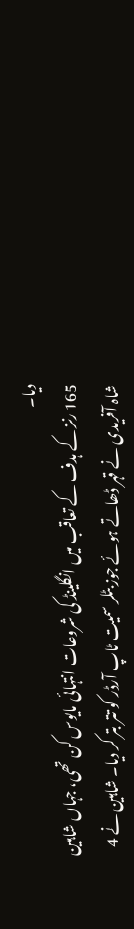دیا۔
165 رنز کے ہدف کے تعاقب میں انگلینڈ کی شروعات انتہائی مایوس کن تھی، جہاں شاہین شاہ آفریدی نے قہر ڈھاتے ہوئے جوز بٹلر سمیت ٹاپ آرڈر کو تتر بتر کر دیا۔ شاہین نے 4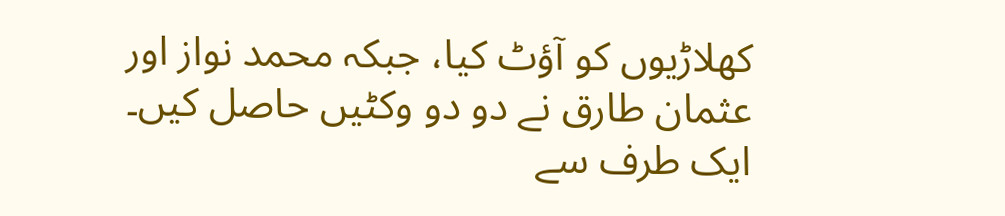کھلاڑیوں کو آؤٹ کیا، جبکہ محمد نواز اور عثمان طارق نے دو دو وکٹیں حاصل کیں۔
ایک طرف سے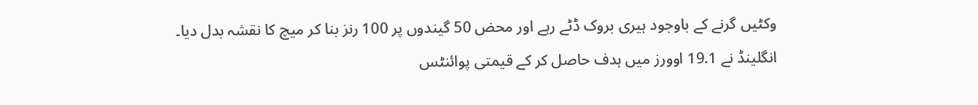وکٹیں گرنے کے باوجود ہیری بروک ڈٹے رہے اور محض 50 گیندوں پر 100 رنز بنا کر میچ کا نقشہ بدل دیا۔
انگلینڈ نے 19.1 اوورز میں ہدف حاصل کر کے قیمتی پوائنٹس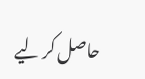حاصل کر لیے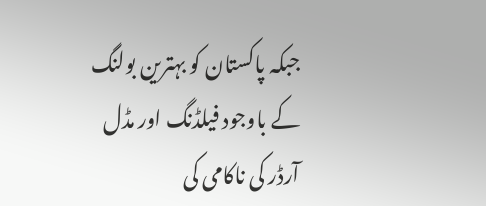جبکہ پاکستان کو بہترین بولنگ کے باوجود فیلڈنگ اور مڈل آرڈر کی ناکامی کی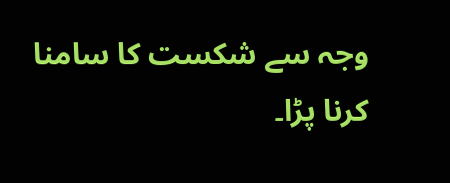وجہ سے شکست کا سامنا کرنا پڑا۔